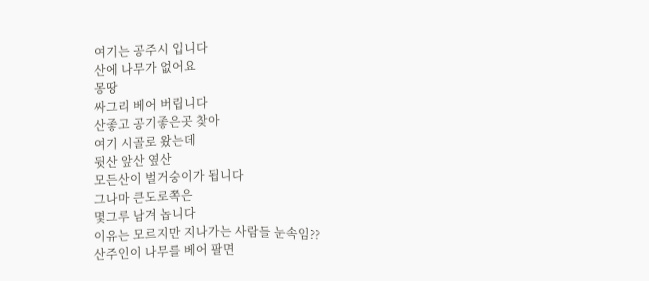여기는 공주시 입니다
산에 나무가 없어요
몽땅
싸그리 베어 버립니다
산좋고 공기좋은곳 찾아
여기 시골로 왔는데
뒷산 앞산 옆산
모든산이 벌거숭이가 됩니다
그나마 큰도로쪽은
몇그루 남겨 놉니다
이유는 모르지만 지나가는 사람들 눈속임??
산주인이 나무를 베어 팔면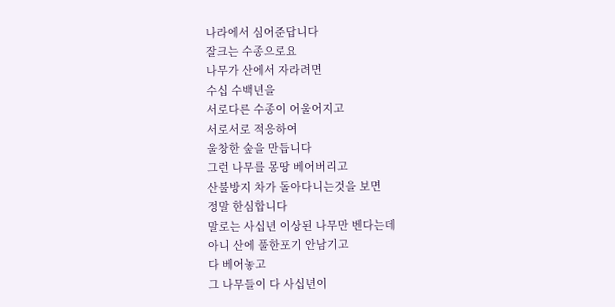나라에서 심어준답니다
잘크는 수종으로요
나무가 산에서 자라려면
수십 수백년을
서로다른 수종이 어울어지고
서로서로 적응하여
울창한 숲을 만듭니다
그런 나무를 몽땅 베어버리고
산불방지 차가 돌아다니는것을 보면
정말 한심합니다
말로는 사십년 이상된 나무만 벤다는데
아니 산에 풀한포기 안남기고
다 베어놓고
그 나무들이 다 사십년이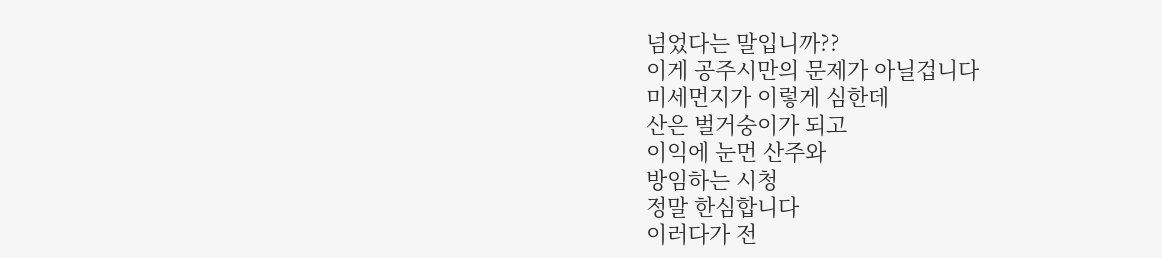넘었다는 말입니까??
이게 공주시만의 문제가 아닐겁니다
미세먼지가 이렇게 심한데
산은 벌거숭이가 되고
이익에 눈먼 산주와
방임하는 시청
정말 한심합니다
이러다가 전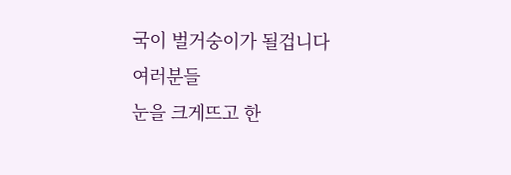국이 벌거숭이가 될겁니다
여러분들
눈을 크게뜨고 한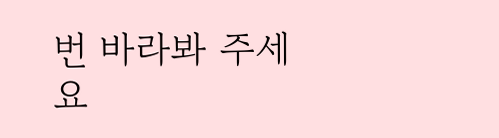번 바라봐 주세요